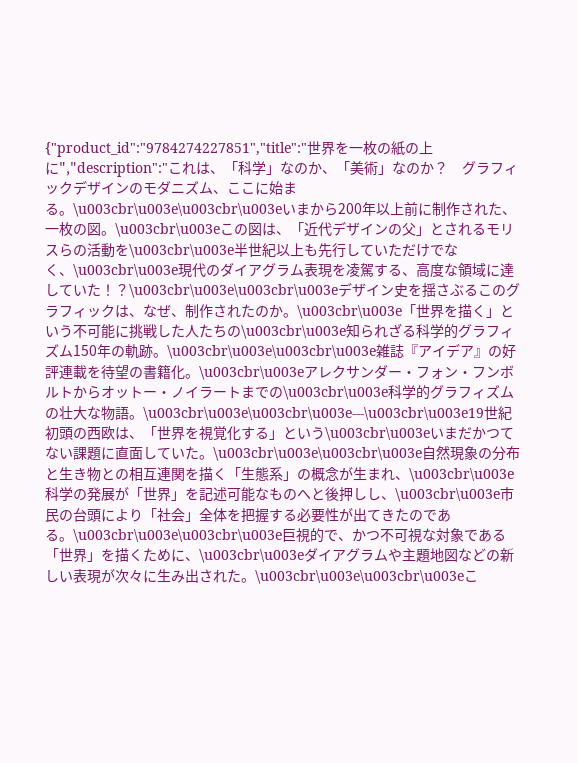{"product_id":"9784274227851","title":"世界を一枚の紙の上に","description":"これは、「科学」なのか、「美術」なのか？　グラフィックデザインのモダニズム、ここに始まる。\u003cbr\u003e\u003cbr\u003eいまから200年以上前に制作された、一枚の図。\u003cbr\u003eこの図は、「近代デザインの父」とされるモリスらの活動を\u003cbr\u003e半世紀以上も先行していただけでなく、\u003cbr\u003e現代のダイアグラム表現を凌駕する、高度な領域に達していた！？\u003cbr\u003e\u003cbr\u003eデザイン史を揺さぶるこのグラフィックは、なぜ、制作されたのか。\u003cbr\u003e「世界を描く」という不可能に挑戦した人たちの\u003cbr\u003e知られざる科学的グラフィズム150年の軌跡。\u003cbr\u003e\u003cbr\u003e雑誌『アイデア』の好評連載を待望の書籍化。\u003cbr\u003eアレクサンダー・フォン・フンボルトからオットー・ノイラートまでの\u003cbr\u003e科学的グラフィズムの壮大な物語。\u003cbr\u003e\u003cbr\u003e---\u003cbr\u003e19世紀初頭の西欧は、「世界を視覚化する」という\u003cbr\u003eいまだかつてない課題に直面していた。\u003cbr\u003e\u003cbr\u003e自然現象の分布と生き物との相互連関を描く「生態系」の概念が生まれ、\u003cbr\u003e科学の発展が「世界」を記述可能なものへと後押しし、\u003cbr\u003e市民の台頭により「社会」全体を把握する必要性が出てきたのである。\u003cbr\u003e\u003cbr\u003e巨視的で、かつ不可視な対象である「世界」を描くために、\u003cbr\u003eダイアグラムや主題地図などの新しい表現が次々に生み出された。\u003cbr\u003e\u003cbr\u003eこ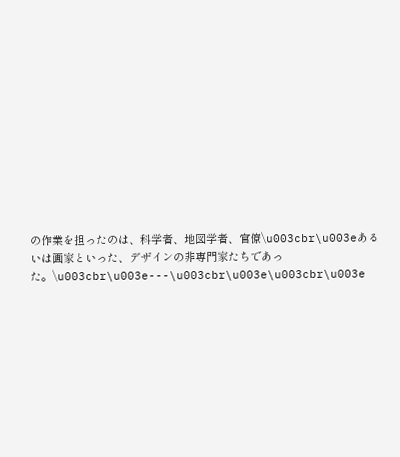の作業を担ったのは、科学者、地図学者、官僚\u003cbr\u003eあるいは画家といった、デザインの非専門家たちであった。\u003cbr\u003e---\u003cbr\u003e\u003cbr\u003e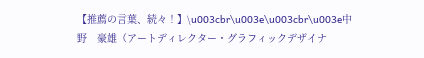【推薦の言葉、続々！】\u003cbr\u003e\u003cbr\u003e中野　豪雄（アートディレクター・グラフィックデザイナ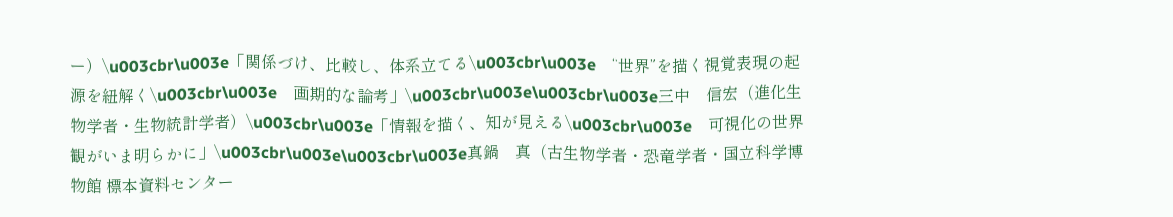ー）\u003cbr\u003e「関係づけ、比較し、体系立てる\u003cbr\u003e　“世界”を描く視覚表現の起源を紐解く\u003cbr\u003e　画期的な論考」\u003cbr\u003e\u003cbr\u003e三中　信宏（進化生物学者・生物統計学者）\u003cbr\u003e「情報を描く、知が見える\u003cbr\u003e　可視化の世界観がいま明らかに」\u003cbr\u003e\u003cbr\u003e真鍋　真（古生物学者・恐竜学者・国立科学博物館 標本資料センター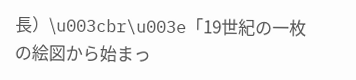長）\u003cbr\u003e「19世紀の一枚の絵図から始まっ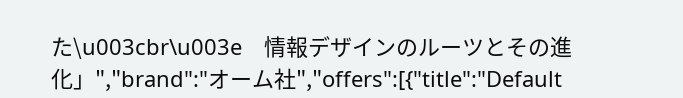た\u003cbr\u003e　情報デザインのルーツとその進化」","brand":"オーム社","offers":[{"title":"Default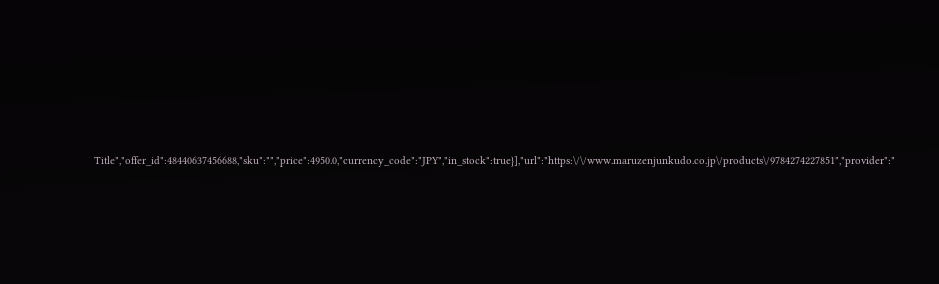Title","offer_id":48440637456688,"sku":"","price":4950.0,"currency_code":"JPY","in_stock":true}],"url":"https:\/\/www.maruzenjunkudo.co.jp\/products\/9784274227851","provider":"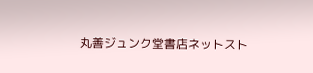丸善ジュンク堂書店ネットスト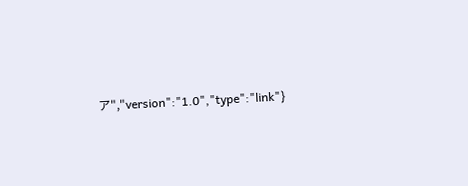ア","version":"1.0","type":"link"}